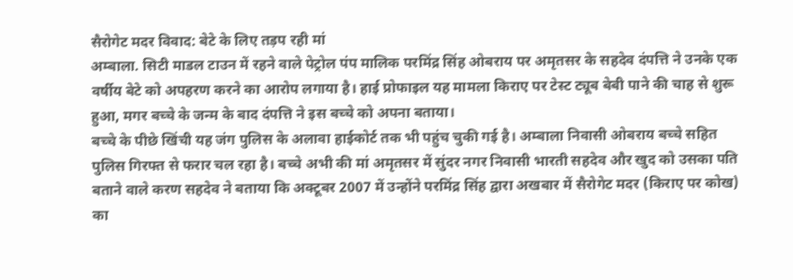सैरोगेट मदर विवाद: बेटे के लिए तड़प रही मां
अम्बाला. सिटी माडल टाउन में रहने वाले पेट्रोल पंप मालिक परमिंद्र सिंह ओबराय पर अमृतसर के सहदेव दंपत्ति ने उनके एक वर्षीय बेटे को अपहरण करने का आरोप लगाया है। हाई प्रोफाइल यह मामला किराए पर टेस्ट ट्यूब बेबी पाने की चाह से शुरू हुआ, मगर बच्चे के जन्म के बाद दंपत्ति ने इस बच्चे को अपना बताया।
बच्चे के पीछे खिंची यह जंग पुलिस के अलावा हाईकोर्ट तक भी पहुंच चुकी गई है। अम्बाला निवासी ओबराय बच्चे सहित पुलिस गिरफ्त से फरार चल रहा है। बच्चे अभी की मां अमृतसर में सुंदर नगर निवासी भारती सहदेव और खुद को उसका पति बताने वाले करण सहदेव ने बताया कि अक्टूबर 2007 में उन्होंने परमिंद्र सिंह द्वारा अखबार में सैरोगेट मदर (किराए पर कोख) का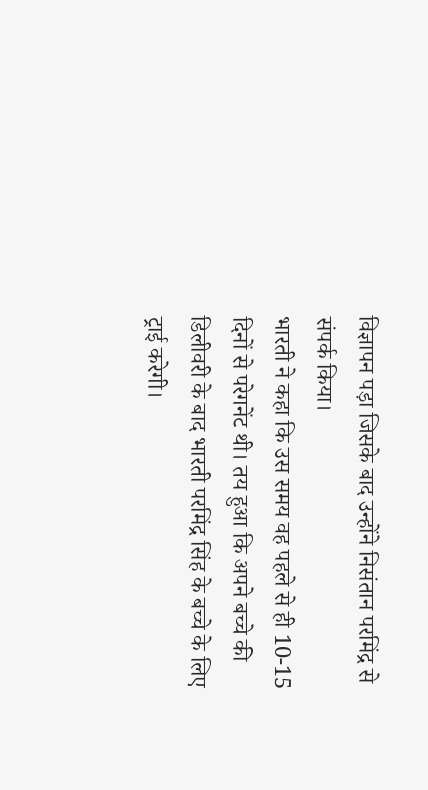विज्ञापन पड़ा जिसके बाद उन्होंने निसंतान परमिंद्र से संपर्क किया।
भारती ने कहा कि उस समय वह पहले से ही 10-15 दिनों से परेगनेंट थी। तय हुआ कि अपने बच्चे की डिलीवरी के बाद भारती परमिंद्र सिंह के बच्चे के लिए ट्राई करेगी।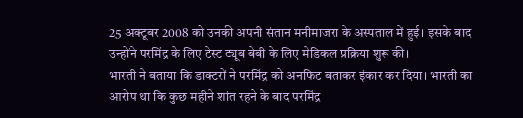25 अक्टूबर 2008 को उनकी अपनी संतान मनीमाजरा के अस्पताल में हुई। इसके बाद उन्होंने परमिंद्र के लिए टेस्ट ट्यूब बेबी के लिए मेडिकल प्रक्रिया शुरू की।
भारती ने बताया कि डाक्टरों ने परमिंद्र को अनफिट बताकर इंकार कर दिया। भारती का आरोप था कि कुछ महीने शांत रहने के बाद परमिंद्र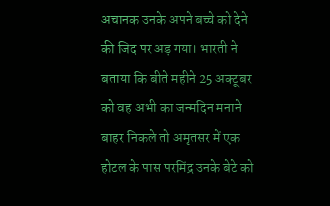अचानक उनके अपने बच्चे को देने की जिद पर अड़ गया। भारती ने बताया कि बीते महीने 25 अक्टूबर को वह अभी का जन्मदिन मनाने बाहर निकले तो अमृतसर में एक होटल के पास परमिंद्र उनके बेटे को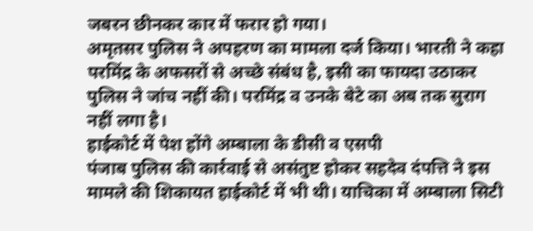जबरन छीनकर कार में फरार हो गया।
अमृतसर पुलिस ने अपहरण का मामला दर्ज किया। भारती ने कहा परमिंद्र के अफसरों से अच्छे संबंध है, इसी का फायदा उठाकर पुलिस ने जांच नहीं की। परमिंद्र व उनके बेटे का अब तक सुराग नहीं लगा है।
हाईकोर्ट में पेश होंगे अम्बाला के डीसी व एसपी
पंजाब पुलिस की कार्रवाई से असंतुष्ट होकर सहदेव दंपत्ति ने इस मामले की शिकायत हाईकोर्ट में भी थी। याचिका में अम्बाला सिटी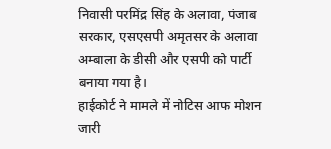निवासी परमिंद्र सिंह के अलावा, पंजाब सरकार, एसएसपी अमृतसर के अलावा अम्बाला के डीसी और एसपी को पार्टी बनाया गया है।
हाईकोर्ट ने मामले में नोटिस आफ मोशन जारी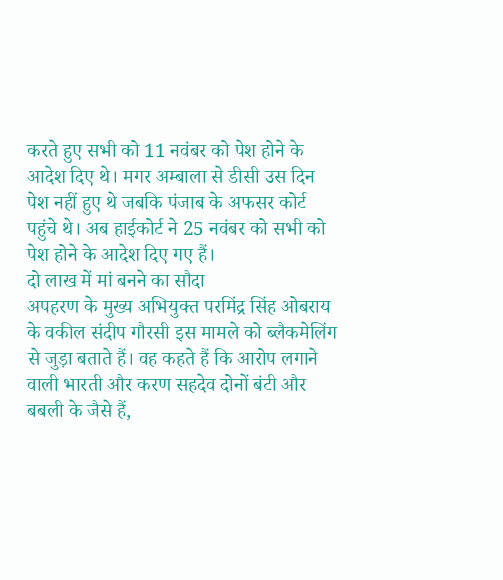करते हुए सभी को 11 नवंबर को पेश होने के आदेश दिए थे। मगर अम्बाला से डीसी उस दिन पेश नहीं हुए थे जबकि पंजाब के अफसर कोर्ट पहुंचे थे। अब हाईकोर्ट ने 25 नवंबर को सभी को पेश होने के आदेश दिए गए हैं।
दो लाख में मां बनने का सौदा
अपहरण के मुख्य अभियुक्त परमिंद्र सिंह ओबराय के वकील संदीप गौरसी इस मामले को ब्लैकमेलिंग से जुड़ा बताते हैं। वह कहते हैं कि आरोप लगाने वाली भारती और करण सहदेव दोनों बंटी और बबली के जैसे हैं,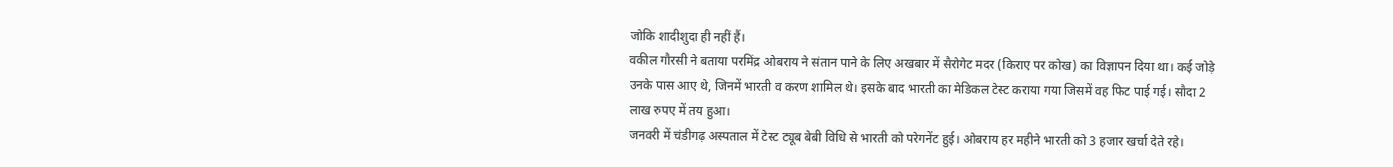जोकि शादीशुदा ही नहीं हैं।
वकील गौरसी ने बताया परमिंद्र ओबराय ने संतान पाने के लिए अखबार में सैरोगेट मदर (किराए पर कोख) का विज्ञापन दिया था। कई जोड़े उनके पास आए थे, जिनमें भारती व करण शामिल थे। इसके बाद भारती का मेडिकल टेस्ट कराया गया जिसमें वह फिट पाई गई। सौदा 2 लाख रुपए में तय हुआ।
जनवरी में चंडीगढ़ अस्पताल में टेस्ट ट्यूब बेबी विधि से भारती को परेगनेंट हुई। ओबराय हर महीने भारती को 3 हजार खर्चा देते रहे।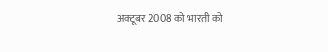अक्टूबर 2008 को भारती को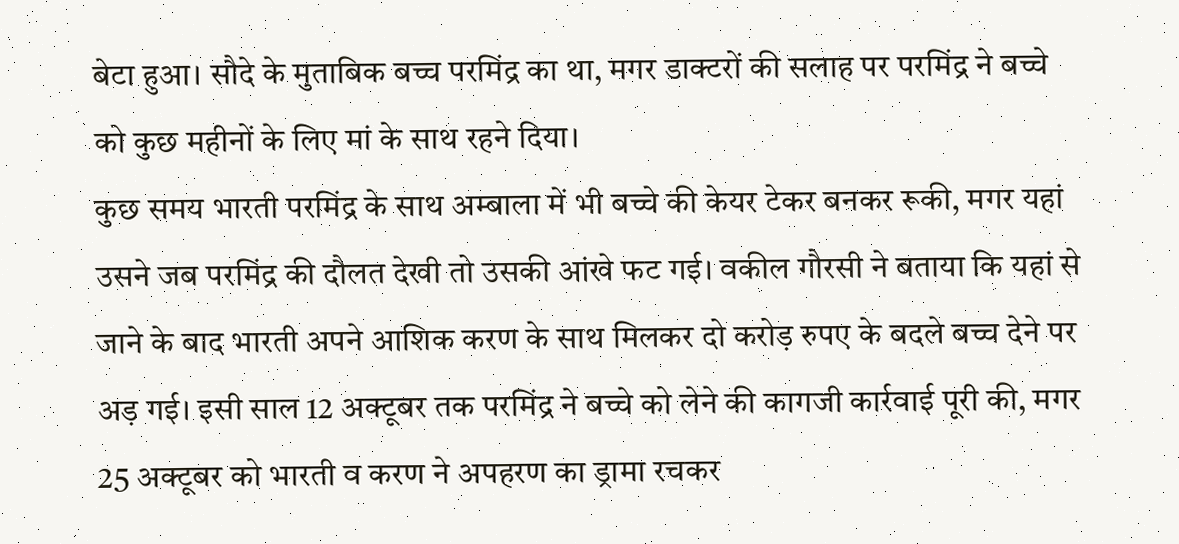बेटा हुआ। सौदे के मुताबिक बच्च परमिंद्र का था, मगर डाक्टरों की सलाह पर परमिंद्र ने बच्चे को कुछ महीनों के लिए मां के साथ रहने दिया।
कुछ समय भारती परमिंद्र के साथ अम्बाला में भी बच्चे की केयर टेकर बनकर रूकी, मगर यहां उसने जब परमिंद्र की दौलत देखी तो उसकी आंखे फट गई। वकील गौरसी ने बताया कि यहां से जाने के बाद भारती अपने आशिक करण के साथ मिलकर दो करोड़ रुपए के बदले बच्च देने पर अड़ गई। इसी साल 12 अक्टूबर तक परमिंद्र ने बच्चे को लेने की कागजी कार्रवाई पूरी की, मगर 25 अक्टूबर को भारती व करण ने अपहरण का ड्रामा रचकर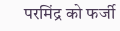परमिंद्र को फर्जी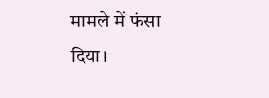मामले में फंसा दिया।